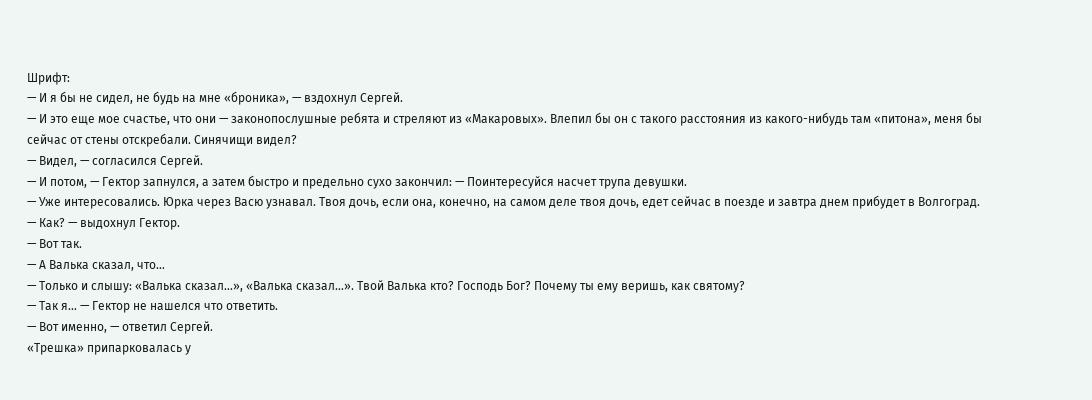Шрифт:
— И я бы не сидел, не будь на мне «броника», — вздохнул Сергей.
— И это еще мое счастье, что они — законопослушные ребята и стреляют из «Макаровых». Влепил бы он с такого расстояния из какого-нибудь там «питона», меня бы сейчас от стены отскребали. Синячищи видел?
— Видел, — согласился Сергей.
— И потом, — Гектор запнулся, а затем быстро и предельно сухо закончил: — Поинтересуйся насчет трупа девушки.
— Уже интересовались. Юрка через Васю узнавал. Твоя дочь, если она, конечно, на самом деле твоя дочь, едет сейчас в поезде и завтра днем прибудет в Волгоград.
— Как? — выдохнул Гектор.
— Вот так.
— А Валька сказал, что…
— Только и слышу: «Валька сказал…», «Валька сказал…». Твой Валька кто? Господь Бог? Почему ты ему веришь, как святому?
— Так я… — Гектор не нашелся что ответить.
— Вот именно, — ответил Сергей.
«Трешка» припарковалась у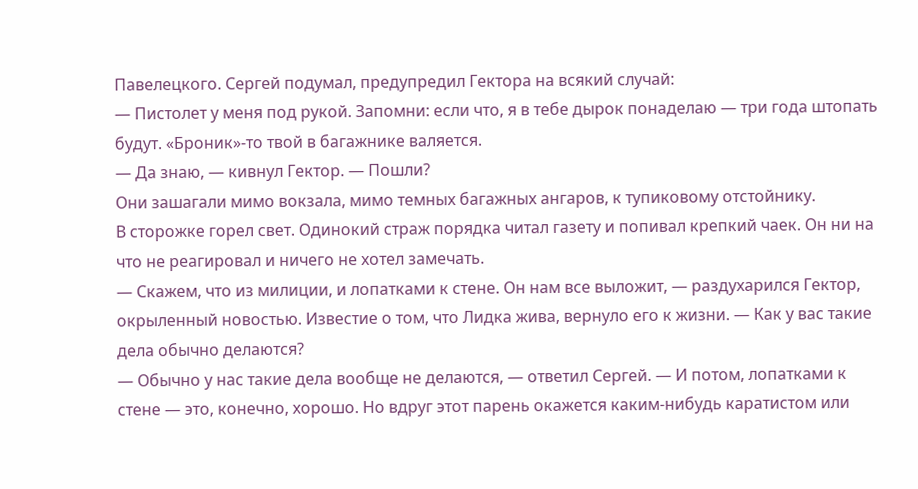Павелецкого. Сергей подумал, предупредил Гектора на всякий случай:
— Пистолет у меня под рукой. Запомни: если что, я в тебе дырок понаделаю — три года штопать будут. «Броник»-то твой в багажнике валяется.
— Да знаю, — кивнул Гектор. — Пошли?
Они зашагали мимо вокзала, мимо темных багажных ангаров, к тупиковому отстойнику.
В сторожке горел свет. Одинокий страж порядка читал газету и попивал крепкий чаек. Он ни на что не реагировал и ничего не хотел замечать.
— Скажем, что из милиции, и лопатками к стене. Он нам все выложит, — раздухарился Гектор, окрыленный новостью. Известие о том, что Лидка жива, вернуло его к жизни. — Как у вас такие дела обычно делаются?
— Обычно у нас такие дела вообще не делаются, — ответил Сергей. — И потом, лопатками к стене — это, конечно, хорошо. Но вдруг этот парень окажется каким-нибудь каратистом или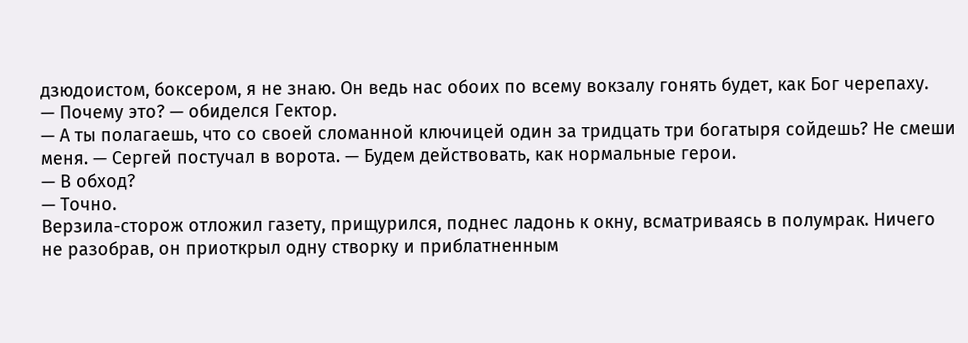дзюдоистом, боксером, я не знаю. Он ведь нас обоих по всему вокзалу гонять будет, как Бог черепаху.
— Почему это? — обиделся Гектор.
— А ты полагаешь, что со своей сломанной ключицей один за тридцать три богатыря сойдешь? Не смеши меня. — Сергей постучал в ворота. — Будем действовать, как нормальные герои.
— В обход?
— Точно.
Верзила-сторож отложил газету, прищурился, поднес ладонь к окну, всматриваясь в полумрак. Ничего не разобрав, он приоткрыл одну створку и приблатненным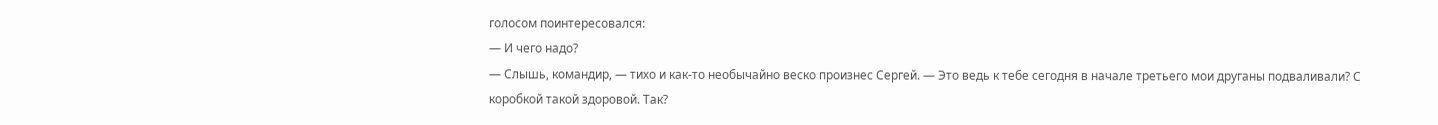голосом поинтересовался:
— И чего надо?
— Слышь, командир, — тихо и как-то необычайно веско произнес Сергей. — Это ведь к тебе сегодня в начале третьего мои друганы подваливали? С коробкой такой здоровой. Так?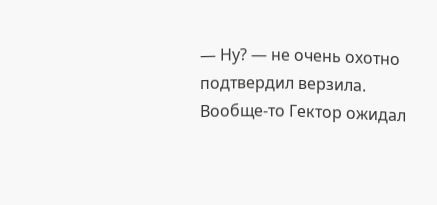— Ну? — не очень охотно подтвердил верзила.
Вообще-то Гектор ожидал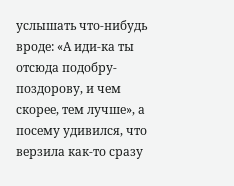услышать что-нибудь вроде: «А иди-ка ты отсюда подобру-поздорову, и чем скорее, тем лучше», а посему удивился, что верзила как-то сразу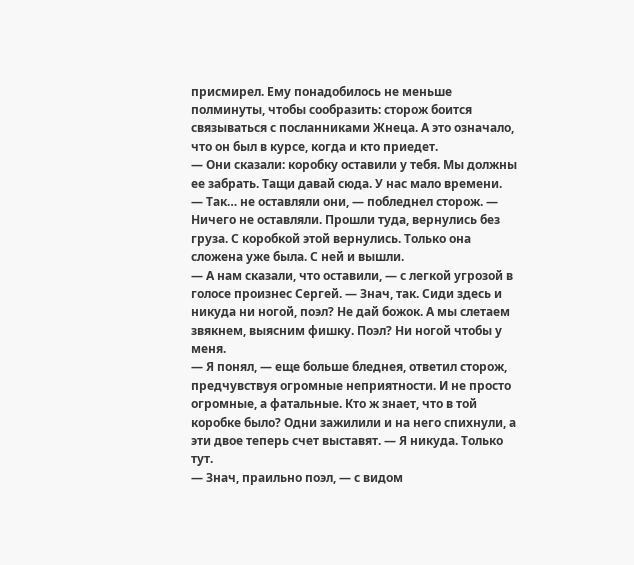присмирел. Ему понадобилось не меньше полминуты, чтобы сообразить: сторож боится связываться с посланниками Жнеца. А это означало, что он был в курсе, когда и кто приедет.
— Они сказали: коробку оставили у тебя. Мы должны ее забрать. Тащи давай сюда. У нас мало времени.
— Так… не оставляли они, — побледнел сторож. — Ничего не оставляли. Прошли туда, вернулись без груза. С коробкой этой вернулись. Только она сложена уже была. С ней и вышли.
— А нам сказали, что оставили, — с легкой угрозой в голосе произнес Сергей. — Знач, так. Сиди здесь и никуда ни ногой, поэл? Не дай божок. А мы слетаем звякнем, выясним фишку. Поэл? Ни ногой чтобы у меня.
— Я понял, — еще больше бледнея, ответил сторож, предчувствуя огромные неприятности. И не просто огромные, а фатальные. Кто ж знает, что в той коробке было? Одни зажилили и на него спихнули, а эти двое теперь счет выставят. — Я никуда. Только тут.
— Знач, праильно поэл, — с видом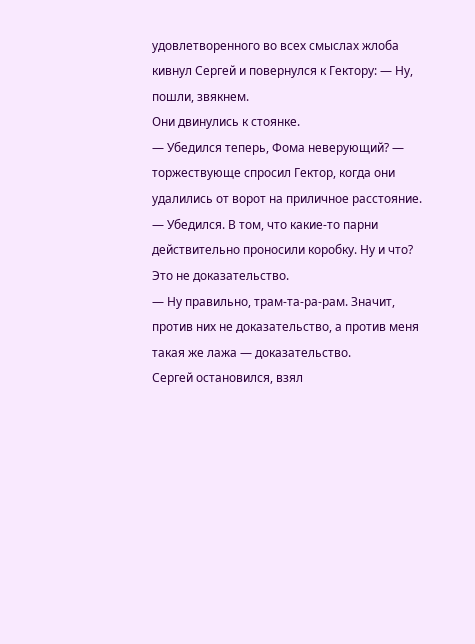удовлетворенного во всех смыслах жлоба кивнул Сергей и повернулся к Гектору: — Ну, пошли, звякнем.
Они двинулись к стоянке.
— Убедился теперь, Фома неверующий? — торжествующе спросил Гектор, когда они удалились от ворот на приличное расстояние.
— Убедился. В том, что какие-то парни действительно проносили коробку. Ну и что? Это не доказательство.
— Ну правильно, трам-та-ра-рам. Значит, против них не доказательство, а против меня такая же лажа — доказательство.
Сергей остановился, взял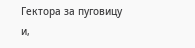Гектора за пуговицу и,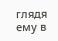глядя ему в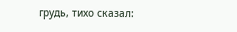грудь, тихо сказал: